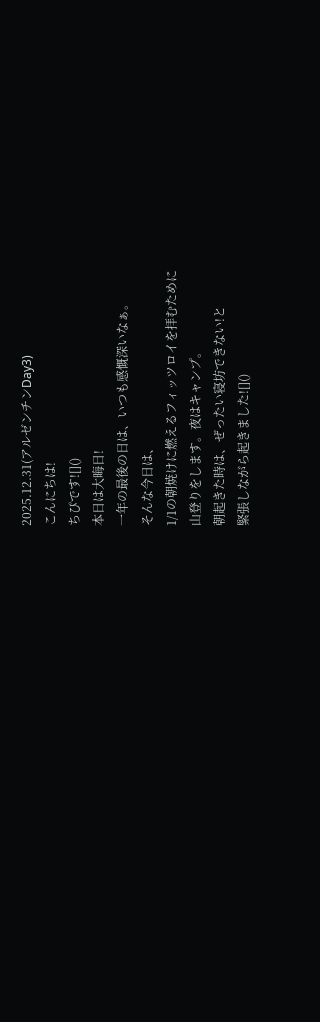2025.12.31(アルゼンチンDay3)
こんにちは!
ちぴです![]()
本日は大晦日!
一年の最後の日は、いつも感慨深いなぁ。
そんな今日は、
1/1の朝焼けに燃えるフィッツロイを拝むために
山登りをします。夜はキャンプ。
朝起きた時は、ぜったい寝坊できない!と
緊張しながら起きました![]()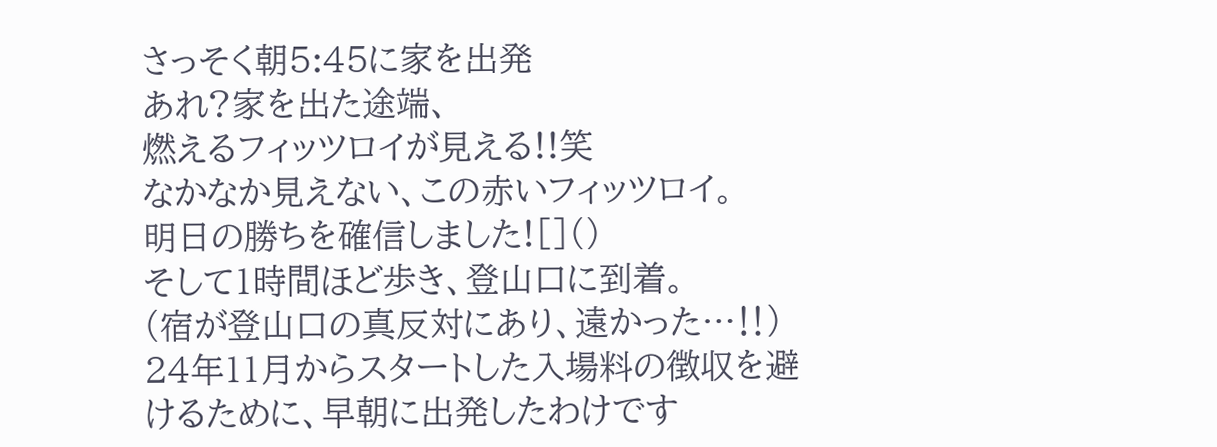さっそく朝5:45に家を出発
あれ?家を出た途端、
燃えるフィッツロイが見える!!笑
なかなか見えない、この赤いフィッツロイ。
明日の勝ちを確信しました![]()
そして1時間ほど歩き、登山口に到着。
(宿が登山口の真反対にあり、遠かった…‼)
24年11月からスタートした入場料の徴収を避けるために、早朝に出発したわけです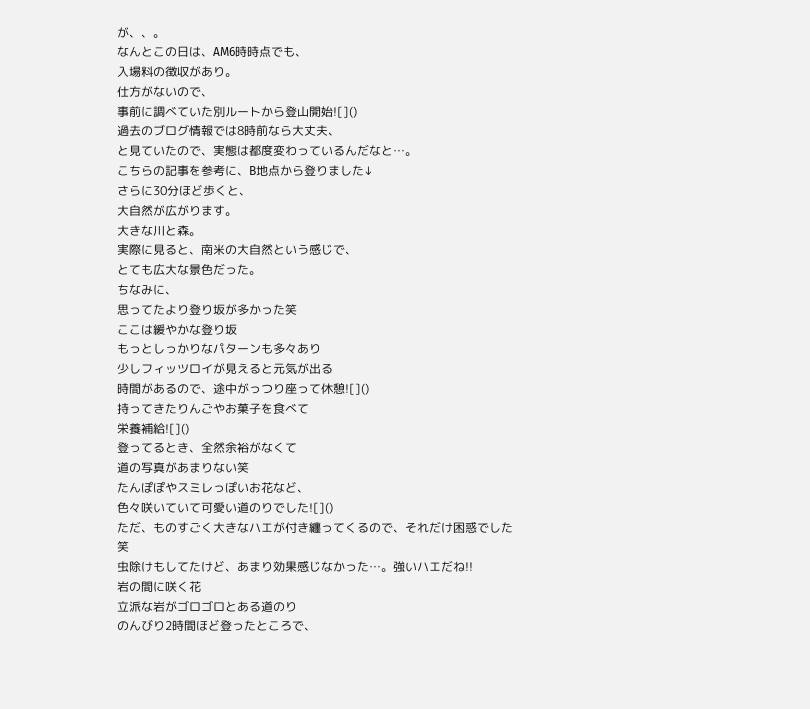が、、。
なんとこの日は、AM6時時点でも、
入場料の徴収があり。
仕方がないので、
事前に調べていた別ルートから登山開始![]()
過去のブログ情報では8時前なら大丈夫、
と見ていたので、実態は都度変わっているんだなと…。
こちらの記事を参考に、B地点から登りました↓
さらに30分ほど歩くと、
大自然が広がります。
大きな川と森。
実際に見ると、南米の大自然という感じで、
とても広大な景色だった。
ちなみに、
思ってたより登り坂が多かった笑
ここは緩やかな登り坂
もっとしっかりなパターンも多々あり
少しフィッツロイが見えると元気が出る
時間があるので、途中がっつり座って休憩![]()
持ってきたりんごやお菓子を食べて
栄養補給![]()
登ってるとき、全然余裕がなくて
道の写真があまりない笑
たんぽぽやスミレっぽいお花など、
色々咲いていて可愛い道のりでした![]()
ただ、ものすごく大きなハエが付き纏ってくるので、それだけ困惑でした
笑
虫除けもしてたけど、あまり効果感じなかった…。強いハエだね!!
岩の間に咲く花
立派な岩がゴロゴロとある道のり
のんびり2時間ほど登ったところで、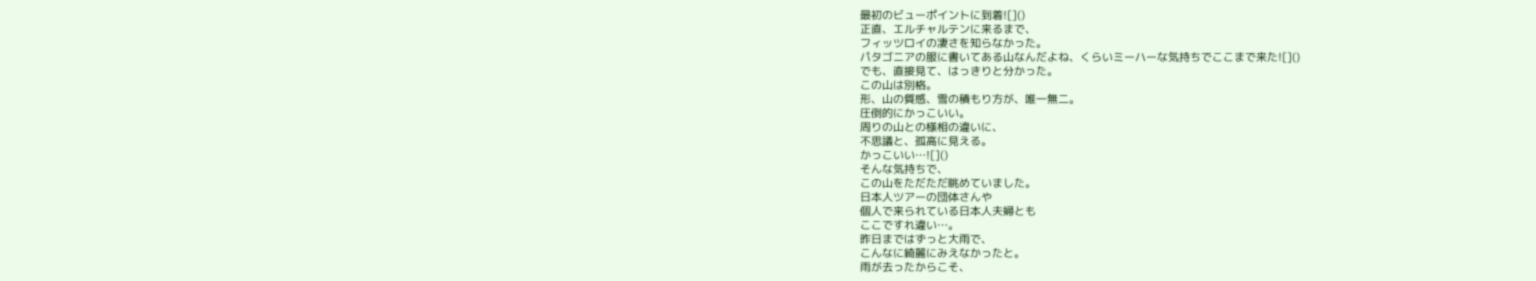最初のビューポイントに到着![]()
正直、エルチャルテンに来るまで、
フィッツロイの凄さを知らなかった。
パタゴニアの服に書いてある山なんだよね、くらいミーハーな気持ちでここまで来た![]()
でも、直接見て、はっきりと分かった。
この山は別格。
形、山の質感、雪の積もり方が、唯一無二。
圧倒的にかっこいい。
周りの山との様相の違いに、
不思議と、孤高に見える。
かっこいい…![]()
そんな気持ちで、
この山をただただ眺めていました。
日本人ツアーの団体さんや
個人で来られている日本人夫婦とも
ここですれ違い…。
昨日まではずっと大雨で、
こんなに綺麗にみえなかったと。
雨が去ったからこそ、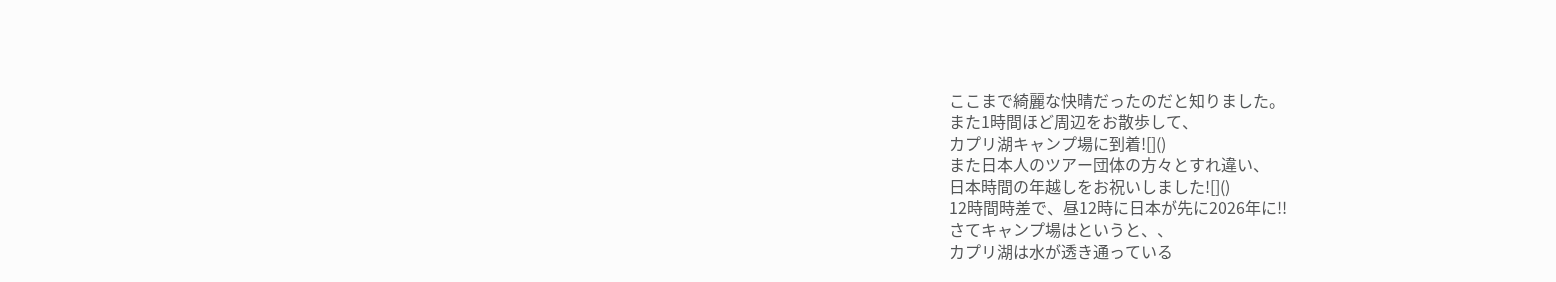ここまで綺麗な快晴だったのだと知りました。
また1時間ほど周辺をお散歩して、
カプリ湖キャンプ場に到着![]()
また日本人のツアー団体の方々とすれ違い、
日本時間の年越しをお祝いしました![]()
12時間時差で、昼12時に日本が先に2026年に!!
さてキャンプ場はというと、、
カプリ湖は水が透き通っている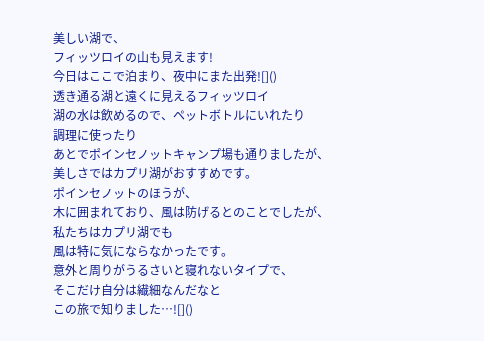美しい湖で、
フィッツロイの山も見えます!
今日はここで泊まり、夜中にまた出発![]()
透き通る湖と遠くに見えるフィッツロイ
湖の水は飲めるので、ペットボトルにいれたり
調理に使ったり
あとでポインセノットキャンプ場も通りましたが、
美しさではカプリ湖がおすすめです。
ポインセノットのほうが、
木に囲まれており、風は防げるとのことでしたが、
私たちはカプリ湖でも
風は特に気にならなかったです。
意外と周りがうるさいと寝れないタイプで、
そこだけ自分は繊細なんだなと
この旅で知りました…![]()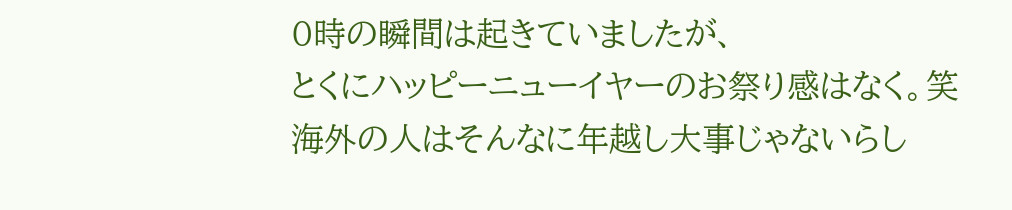0時の瞬間は起きていましたが、
とくにハッピーニューイヤーのお祭り感はなく。笑
海外の人はそんなに年越し大事じゃないらし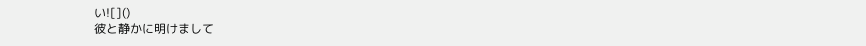い![]()
彼と静かに明けまして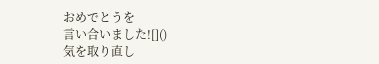おめでとうを
言い合いました![]()
気を取り直し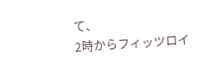て、
2時からフィッツロイ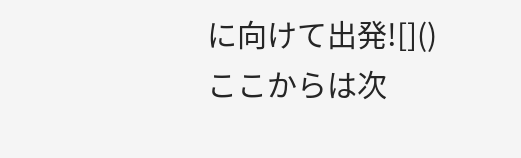に向けて出発![]()
ここからは次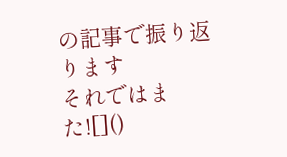の記事で振り返ります
それではまた![]()